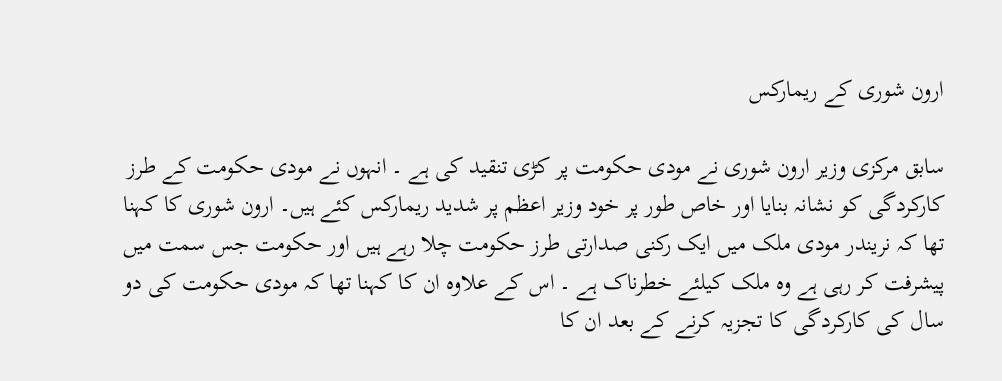ارون شوری کے ریمارکس

سابق مرکزی وزیر ارون شوری نے مودی حکومت پر کڑی تنقید کی ہے ۔ انہوں نے مودی حکومت کے طرز کارکردگی کو نشانہ بنایا اور خاص طور پر خود وزیر اعظم پر شدید ریمارکس کئے ہیں۔ ارون شوری کا کہنا تھا کہ نریندر مودی ملک میں ایک رکنی صدارتی طرز حکومت چلا رہے ہیں اور حکومت جس سمت میں پیشرفت کر رہی ہے وہ ملک کیلئے خطرناک ہے ۔ اس کے علاوہ ان کا کہنا تھا کہ مودی حکومت کی دو سال کی کارکردگی کا تجزیہ کرنے کے بعد ان کا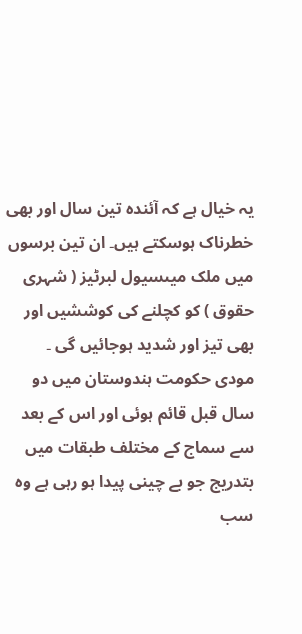یہ خیال ہے کہ آئندہ تین سال اور بھی خطرناک ہوسکتے ہیں۔ ان تین برسوں میں ملک میںسیول لبرٹیز ( شہری حقوق ) کو کچلنے کی کوششیں اور بھی تیز اور شدید ہوجائیں گی ۔ مودی حکومت ہندوستان میں دو سال قبل قائم ہوئی اور اس کے بعد سے سماج کے مختلف طبقات میں بتدریج جو بے چینی پیدا ہو رہی ہے وہ سب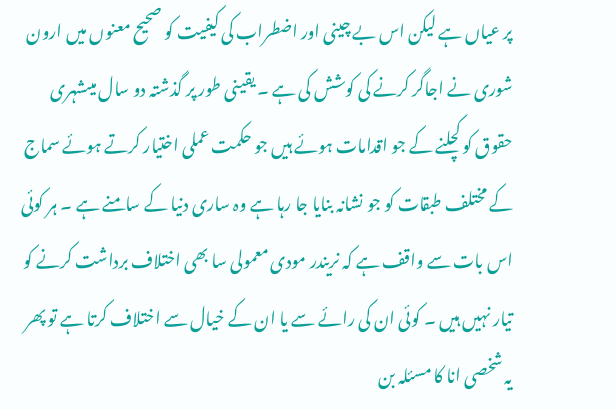پر عیاں ہے لیکن اس بے چینی اور اضطراب کی کیفیت کو صحیح معنوں میں ارون شوری نے اجاگر کرنے کی کوشش کی ہے ۔ یقینی طور پر گذشتہ دو سال میںشہری حقوق کو کچلنے کے جو اقدامات ہوئے ہیں جو حکمت عملی اختیار کرتے ہوئے سماج کے مختلف طبقات کو جو نشانہ بنایا جا رہا ہے وہ ساری دنیا کے سامنے ہے ۔ ہر کوئی اس بات سے واقف ہے کہ نریندر مودی معمولی سا بھی اختلاف برداشت کرنے کو تیار نہیں ہیں ۔ کوئی ان کی رائے سے یا ان کے خیال سے اختلاف کرتا ہے تو پھر یہ شخصی انا کا مسئلہ بن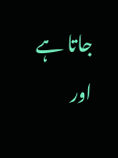جاتا ہے اور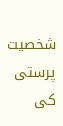شخصیت پرستی کی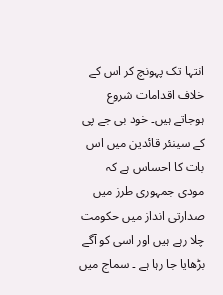انتہا تک پہونچ کر اس کے خلاف اقدامات شروع ہوجاتے ہیں۔ خود بی جے پی کے سینئر قائدین میں اس بات کا احساس ہے کہ مودی جمہوری طرز میں صدارتی انداز میں حکومت چلا رہے ہیں اور اسی کو آگے بڑھایا جا رہا ہے ۔ سماج میں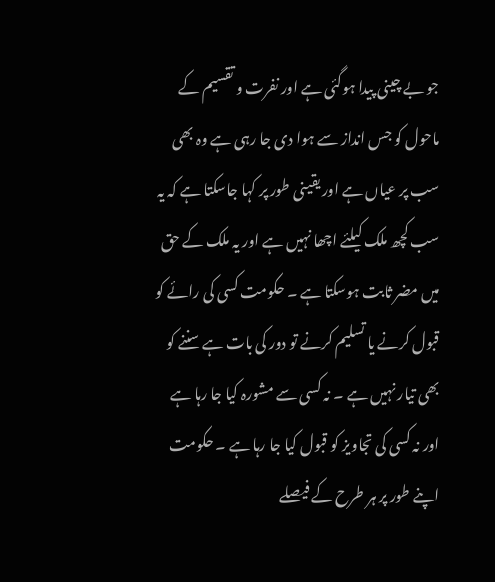جو بے چینی پیدا ہوگئی ہے اور نفرت و تقسیم کے ماحول کو جس انداز سے ہوا دی جا رہی ہے وہ بھی سب پر عیاں ہے اور یقینی طور پر کہا جاسکتا ہے کہ یہ سب کچھ ملک کیلئے اچھا نہیں ہے اور یہ ملک کے حق میں مضر ثابت ہوسکتا ہے ۔ حکومت کسی کی رائے کو قبول کرنے یا تسلیم کرنے تو دور کی بات ہے سننے کو بھی تیار نہیں ہے ۔ نہ کسی سے مشورہ کیا جا رہا ہے اور نہ کسی کی تجاویز کو قبول کیا جا رہا ہے ۔ حکومت اپنے طور پر ہر طرح کے فیصلے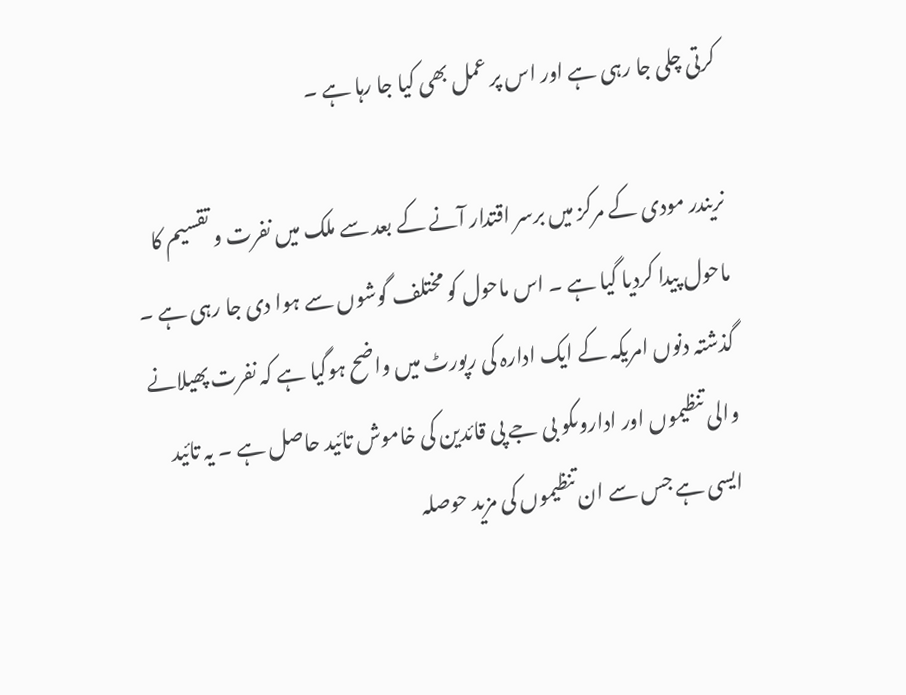کرتی چلی جا رہی ہے اور اس پر عمل بھی کیا جا رہا ہے ۔

نریندر مودی کے مرکز میں برسر اقتدار آنے کے بعد سے ملک میں نفرت و تقسیم کا ماحول پیدا کردیا گیا ہے ۔ اس ماحول کو مختلف گوشوں سے ہوا دی جا رہی ہے ۔ گذشتہ دنوں امریکہ کے ایک ادارہ کی رپورٹ میں واضح ہوگیا ہے کہ نفرت پھیلانے والی تنظیموں اور اداروںکو بی جے پی قائدین کی خاموش تائید حاصل ہے ۔ یہ تائید ایسی ہے جس سے ان تنظیموں کی مزید حوصلہ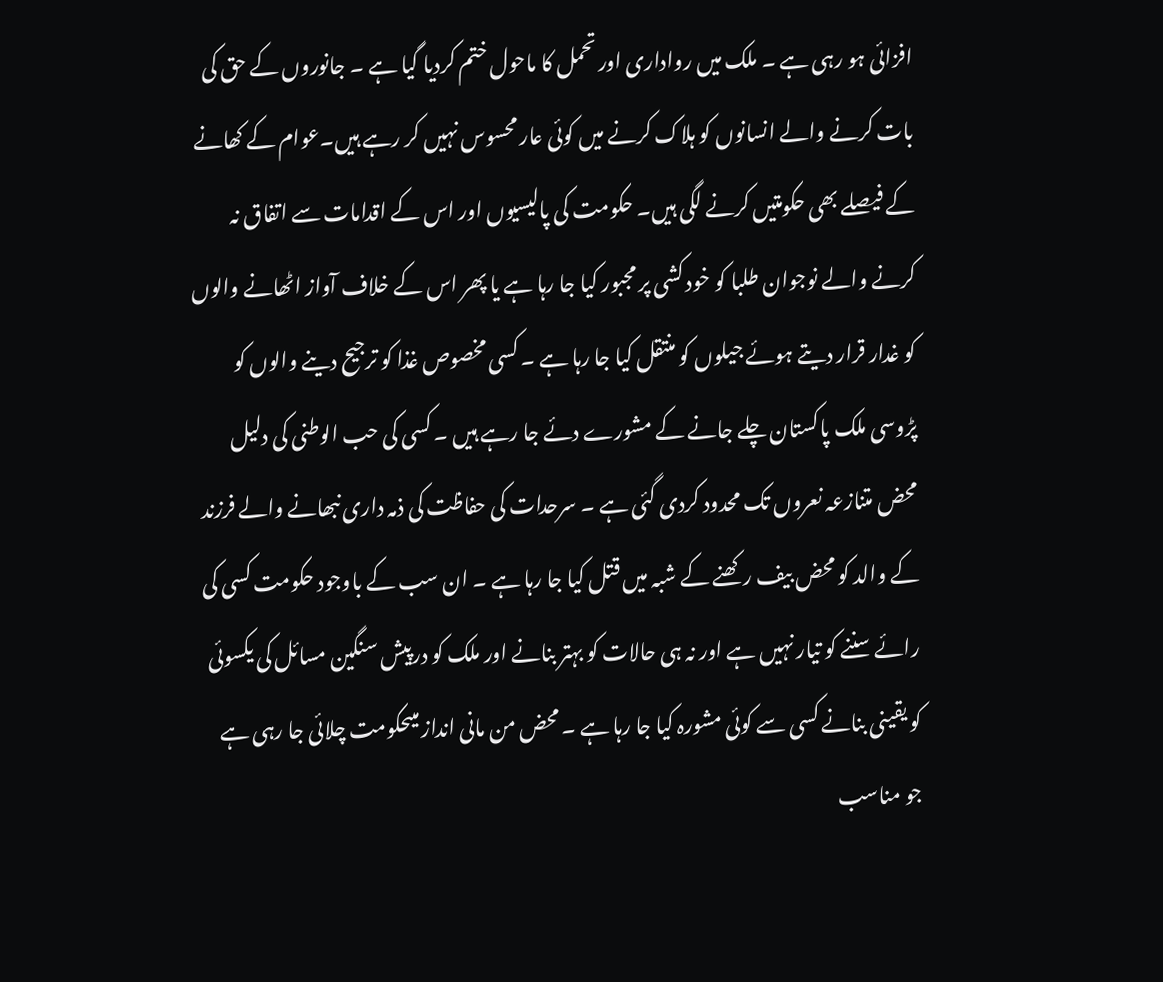افزائی ہو رہی ہے ۔ ملک میں رواداری اور تحمل کا ماحول ختم کردیا گیا ہے ۔ جانوروں کے حق کی بات کرنے والے انسانوں کو ہلاک کرنے میں کوئی عار محسوس نہیں کر رہے ہیں۔عوام کے کھانے کے فیصلے بھی حکومتیں کرنے لگی ہیں۔ حکومت کی پالیسیوں اور اس کے اقدامات سے اتفاق نہ کرنے والے نوجوان طلبا کو خود کشی پر مجبور کیا جا رہا ہے یا پھر اس کے خلاف آواز اٹھانے والوں کو غدار قرار دیتے ہوئے جیلوں کو منتقل کیا جا رہا ہے ۔ کسی مخصوص غذا کو ترجیح دینے والوں کو پڑوسی ملک پاکستان چلے جانے کے مشورے دئے جا رہے ہیں ۔ کسی کی حب الوطنی کی دلیل محض متنازعہ نعروں تک محدود کردی گئی ہے ۔ سرحدات کی حفاظت کی ذمہ داری نبھانے والے فرزند کے والد کو محض بیف رکھنے کے شبہ میں قتل کیا جا رہا ہے ۔ ان سب کے باوجود حکومت کسی کی رائے سننے کو تیار نہیں ہے اور نہ ہی حالات کو بہتر بنانے اور ملک کو درپیش سنگین مسائل کی یکسوئی کو یقینی بنانے کسی سے کوئی مشورہ کیا جا رہا ہے ۔ محض من مانی انداز میںحکومت چلائی جا رہی ہے جو مناسب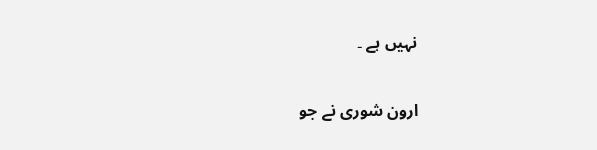نہیں ہے ۔

ارون شوری نے جو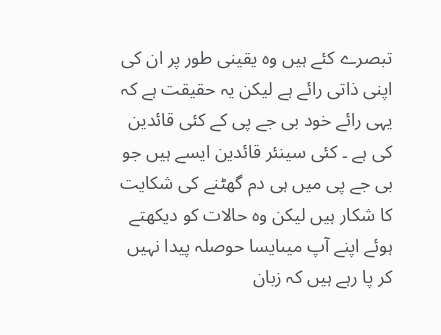تبصرے کئے ہیں وہ یقینی طور پر ان کی اپنی ذاتی رائے ہے لیکن یہ حقیقت ہے کہ یہی رائے خود بی جے پی کے کئی قائدین کی ہے ۔ کئی سینئر قائدین ایسے ہیں جو بی جے پی میں ہی دم گھٹنے کی شکایت کا شکار ہیں لیکن وہ حالات کو دیکھتے ہوئے اپنے آپ میںایسا حوصلہ پیدا نہیں کر پا رہے ہیں کہ زبان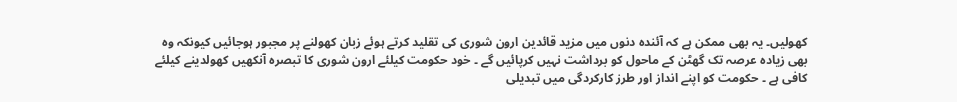کھولیں۔ یہ بھی ممکن ہے کہ آئندہ دنوں میں مزید قائدین ارون شوری کی تقلید کرتے ہوئے زبان کھولنے پر مجبور ہوجائیں کیونکہ وہ بھی زیادہ عرصہ تک گھٹن کے ماحول کو برداشت نہیں کرپائیں گے ۔ خود حکومت کیلئے ارون شوری کا تبصرہ آنکھیں کھولدینے کیلئے کافی ہے ۔ حکومت کو اپنے انداز اور طرز کارکردگی میں تبدیلی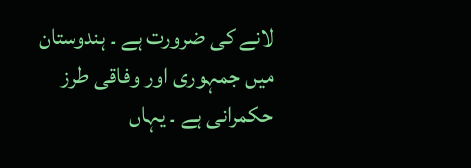لانے کی ضرورت ہے ۔ ہندوستان میں جمہوری اور وفاقی طرز حکمرانی ہے ۔ یہاں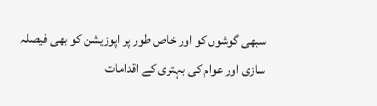سبھی گوشوں کو اور خاص طور پر اپوزیشن کو بھی فیصلہ سازی اور عوام کی بہتری کے اقدامات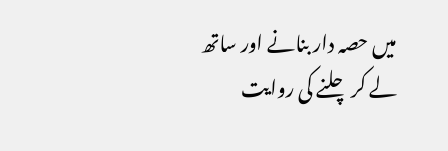میں حصہ دار بنانے اور ساتھ لے کر چلنے کی روایت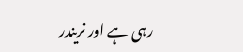رہی ہے اور نریندر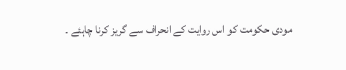مودی حکومت کو اس روایت کے انحراف سے گریز کرنا چاہئے ۔